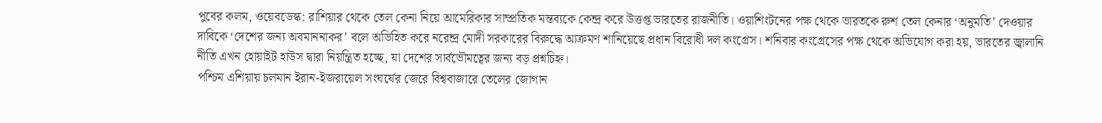পুবের কলম, ওয়েবডেস্ক: রাশিয়ার থেকে তেল কেনা নিয়ে আমেরিকার সাম্প্রতিক মন্তব্যকে কেন্দ্র করে উত্তপ্ত ভারতের রাজনীতি। ওয়াশিংটনের পক্ষ থেকে ভারতকে রুশ তেল কেনার ‘অনুমতি’ দেওয়ার দাবিকে ‘দেশের জন্য অবমাননাকর’ বলে অভিহিত করে নরেন্দ্র মোদী সরকারের বিরুদ্ধে আক্রমণ শানিয়েছে প্রধান বিরোধী দল কংগ্রেস। শনিবার কংগ্রেসের পক্ষ থেকে অভিযোগ করা হয়, ভারতের জ্বালানি নীতি এখন হোয়াইট হাউস দ্বারা নিয়ন্ত্রিত হচ্ছে, যা দেশের সার্বভৌমত্বের জন্য বড় প্রশ্নচিহ্ন।
পশ্চিম এশিয়ায় চলমান ইরান-ইজরায়েল সংঘর্ষের জেরে বিশ্ববাজারে তেলের জোগান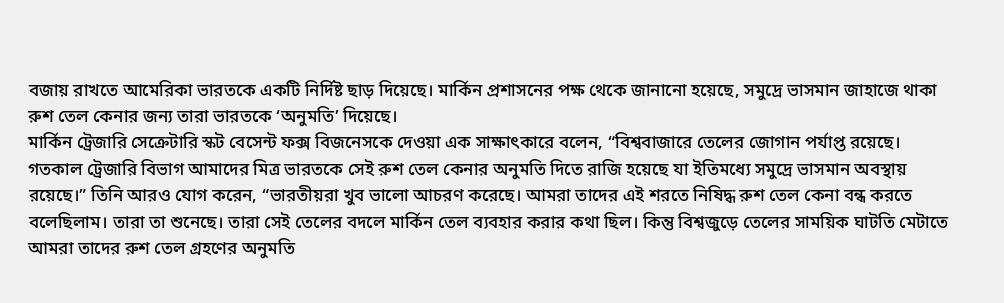বজায় রাখতে আমেরিকা ভারতকে একটি নির্দিষ্ট ছাড় দিয়েছে। মার্কিন প্রশাসনের পক্ষ থেকে জানানো হয়েছে, সমুদ্রে ভাসমান জাহাজে থাকা রুশ তেল কেনার জন্য তারা ভারতকে ‘অনুমতি’ দিয়েছে।
মার্কিন ট্রেজারি সেক্রেটারি স্কট বেসেন্ট ফক্স বিজনেসকে দেওয়া এক সাক্ষাৎকারে বলেন, “বিশ্ববাজারে তেলের জোগান পর্যাপ্ত রয়েছে। গতকাল ট্রেজারি বিভাগ আমাদের মিত্র ভারতকে সেই রুশ তেল কেনার অনুমতি দিতে রাজি হয়েছে যা ইতিমধ্যে সমুদ্রে ভাসমান অবস্থায় রয়েছে।” তিনি আরও যোগ করেন, “ভারতীয়রা খুব ভালো আচরণ করেছে। আমরা তাদের এই শরতে নিষিদ্ধ রুশ তেল কেনা বন্ধ করতে বলেছিলাম। তারা তা শুনেছে। তারা সেই তেলের বদলে মার্কিন তেল ব্যবহার করার কথা ছিল। কিন্তু বিশ্বজুড়ে তেলের সাময়িক ঘাটতি মেটাতে আমরা তাদের রুশ তেল গ্রহণের অনুমতি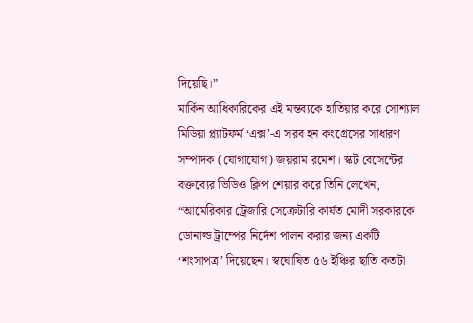দিয়েছি।”
মার্কিন আধিকারিকের এই মন্তব্যকে হাতিয়ার করে সোশ্যাল মিডিয়া প্ল্যাটফর্ম ‘এক্স’-এ সরব হন কংগ্রেসের সাধারণ সম্পাদক (যোগাযোগ) জয়রাম রমেশ। স্কট বেসেন্টের বক্তব্যের ভিডিও ক্লিপ শেয়ার করে তিনি লেখেন, “আমেরিকার ট্রেজারি সেক্রেটারি কার্যত মোদী সরকারকে ডোনাল্ড ট্রাম্পের নির্দেশ পালন করার জন্য একটি ‘শংসাপত্র’ দিয়েছেন। স্বঘোষিত ৫৬ ইঞ্চির ছাতি কতটা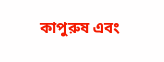কাপুরুষ এবং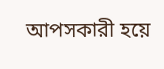আপসকারী হয়ে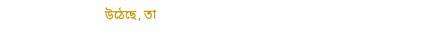উঠেছে, তা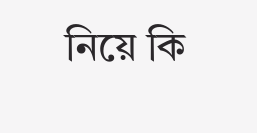নিয়ে কি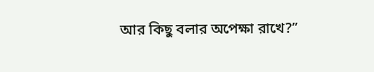আর কিছু বলার অপেক্ষা রাখে?”